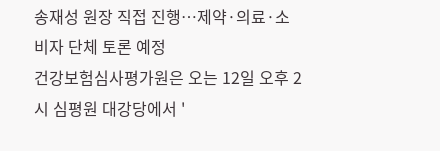송재성 원장 직접 진행…제약·의료·소비자 단체 토론 예정
건강보험심사평가원은 오는 12일 오후 2시 심평원 대강당에서 '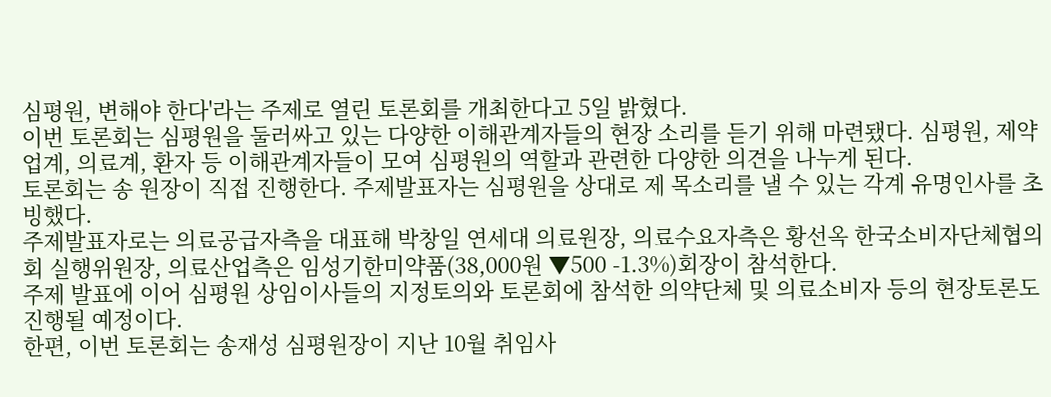심평원, 변해야 한다'라는 주제로 열린 토론회를 개최한다고 5일 밝혔다.
이번 토론회는 심평원을 둘러싸고 있는 다양한 이해관계자들의 현장 소리를 듣기 위해 마련됐다. 심평원, 제약업계, 의료계, 환자 등 이해관계자들이 모여 심평원의 역할과 관련한 다양한 의견을 나누게 된다.
토론회는 송 원장이 직접 진행한다. 주제발표자는 심평원을 상대로 제 목소리를 낼 수 있는 각계 유명인사를 초빙했다.
주제발표자로는 의료공급자측을 대표해 박창일 연세대 의료원장, 의료수요자측은 황선옥 한국소비자단체협의회 실행위원장, 의료산업측은 임성기한미약품(38,000원 ▼500 -1.3%)회장이 참석한다.
주제 발표에 이어 심평원 상임이사들의 지정토의와 토론회에 참석한 의약단체 및 의료소비자 등의 현장토론도 진행될 예정이다.
한편, 이번 토론회는 송재성 심평원장이 지난 10월 취임사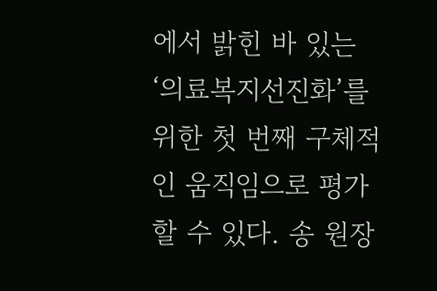에서 밝힌 바 있는 ‘의료복지선진화’를 위한 첫 번째 구체적인 움직임으로 평가할 수 있다. 송 원장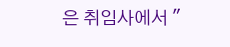은 취임사에서 "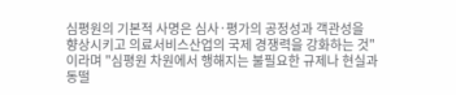심평원의 기본적 사명은 심사·평가의 공정성과 객관성을 향상시키고 의료서비스산업의 국제 경쟁력을 강화하는 것"이라며 "심평원 차원에서 행해지는 불필요한 규제나 현실과 동떨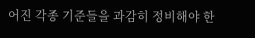어진 각종 기준들을 과감히 정비해야 한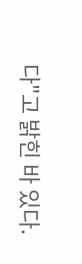다"고 밝힌 바 있다.